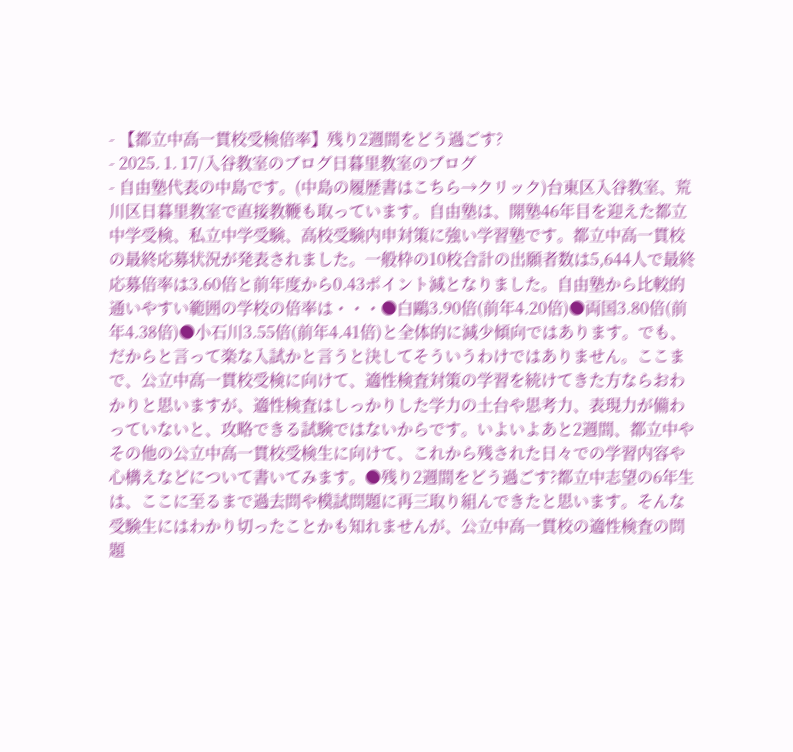- 【都立中高一貫校受検倍率】残り2週間をどう過ごす?
- 2025. 1. 17/入谷教室のブログ日暮里教室のブログ
- 自由塾代表の中島です。(中島の履歴書はこちら→クリック)台東区入谷教室、荒川区日暮里教室で直接教鞭も取っています。自由塾は、開塾46年目を迎えた都立中学受検、私立中学受験、高校受験内申対策に強い学習塾です。都立中高一貫校の最終応募状況が発表されました。一般枠の10校合計の出願者数は5,644人で最終応募倍率は3.60倍と前年度から0.43ポイント減となりました。自由塾から比較的通いやすい範囲の学校の倍率は・・・●白鷗3.90倍(前年4.20倍)●両国3.80倍(前年4.38倍)●小石川3.55倍(前年4.41倍)と全体的に減少傾向ではあります。でも、だからと言って楽な入試かと言うと決してそういうわけではありません。ここまで、公立中高一貫校受検に向けて、適性検査対策の学習を続けてきた方ならおわかりと思いますが、適性検査はしっかりした学力の土台や思考力、表現力が備わっていないと、攻略できる試験ではないからです。いよいよあと2週間、都立中やその他の公立中高一貫校受検生に向けて、これから残された日々での学習内容や心構えなどについて書いてみます。●残り2週間をどう過ごす?都立中志望の6年生は、ここに至るまで過去問や模試問題に再三取り組んできたと思います。そんな受験生にはわかり切ったことかも知れませんが、公立中高一貫校の適性検査の問題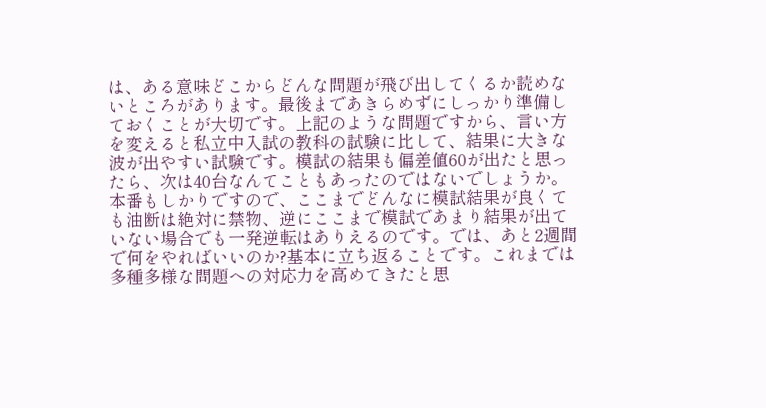は、ある意味どこからどんな問題が飛び出してくるか読めないところがあります。最後まであきらめずにしっかり準備しておくことが大切です。上記のような問題ですから、言い方を変えると私立中入試の教科の試験に比して、結果に大きな波が出やすい試験です。模試の結果も偏差値60が出たと思ったら、次は40台なんてこともあったのではないでしょうか。本番もしかりですので、ここまでどんなに模試結果が良くても油断は絶対に禁物、逆にここまで模試であまり結果が出ていない場合でも一発逆転はありえるのです。では、あと2週間で何をやればいいのか?基本に立ち返ることです。これまでは多種多様な問題への対応力を高めてきたと思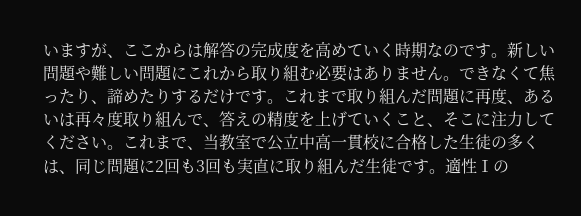いますが、ここからは解答の完成度を高めていく時期なのです。新しい問題や難しい問題にこれから取り組む必要はありません。できなくて焦ったり、諦めたりするだけです。これまで取り組んだ問題に再度、あるいは再々度取り組んで、答えの精度を上げていくこと、そこに注力してください。これまで、当教室で公立中高一貫校に合格した生徒の多くは、同じ問題に2回も3回も実直に取り組んだ生徒です。適性Ⅰの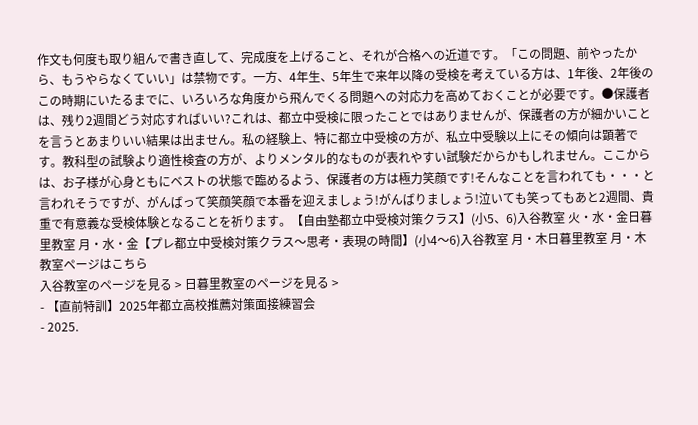作文も何度も取り組んで書き直して、完成度を上げること、それが合格への近道です。「この問題、前やったから、もうやらなくていい」は禁物です。一方、4年生、5年生で来年以降の受検を考えている方は、1年後、2年後のこの時期にいたるまでに、いろいろな角度から飛んでくる問題への対応力を高めておくことが必要です。●保護者は、残り2週間どう対応すればいい?これは、都立中受検に限ったことではありませんが、保護者の方が細かいことを言うとあまりいい結果は出ません。私の経験上、特に都立中受検の方が、私立中受験以上にその傾向は顕著です。教科型の試験より適性検査の方が、よりメンタル的なものが表れやすい試験だからかもしれません。ここからは、お子様が心身ともにベストの状態で臨めるよう、保護者の方は極力笑顔です!そんなことを言われても・・・と言われそうですが、がんばって笑顔笑顔で本番を迎えましょう!がんばりましょう!泣いても笑ってもあと2週間、貴重で有意義な受検体験となることを祈ります。【自由塾都立中受検対策クラス】(小5、6)入谷教室 火・水・金日暮里教室 月・水・金【プレ都立中受検対策クラス〜思考・表現の時間】(小4〜6)入谷教室 月・木日暮里教室 月・木
教室ページはこちら
入谷教室のページを見る > 日暮里教室のページを見る >
- 【直前特訓】2025年都立高校推薦対策面接練習会
- 2025.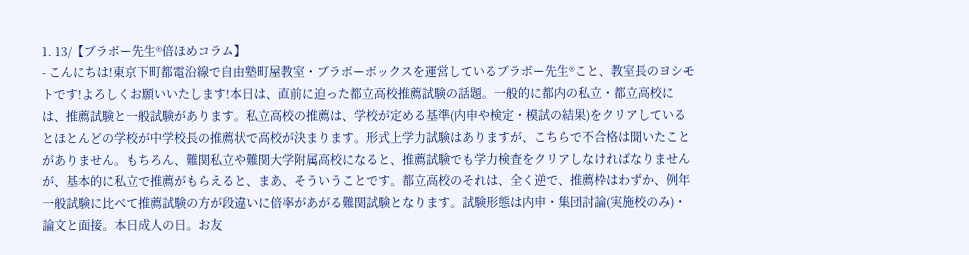1. 13/【ブラボー先生®倍ほめコラム】
- こんにちは!東京下町都電沿線で自由塾町屋教室・ブラボーボックスを運営しているブラボー先生®こと、教室長のヨシモトです!よろしくお願いいたします!本日は、直前に迫った都立高校推薦試験の話題。一般的に都内の私立・都立高校には、推薦試験と一般試験があります。私立高校の推薦は、学校が定める基準(内申や検定・模試の結果)をクリアしているとほとんどの学校が中学校長の推薦状で高校が決まります。形式上学力試験はありますが、こちらで不合格は聞いたことがありません。もちろん、難関私立や難関大学附属高校になると、推薦試験でも学力検査をクリアしなければなりませんが、基本的に私立で推薦がもらえると、まあ、そういうことです。都立高校のそれは、全く逆で、推薦枠はわずか、例年一般試験に比べて推薦試験の方が段違いに倍率があがる難関試験となります。試験形態は内申・集団討論(実施校のみ)・論文と面接。本日成人の日。お友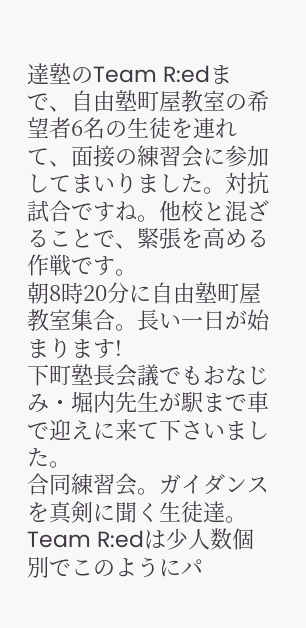達塾のTeam R:edまで、自由塾町屋教室の希望者6名の生徒を連れて、面接の練習会に参加してまいりました。対抗試合ですね。他校と混ざることで、緊張を高める作戦です。
朝8時20分に自由塾町屋教室集合。長い一日が始まります!
下町塾長会議でもおなじみ・堀内先生が駅まで車で迎えに来て下さいました。
合同練習会。ガイダンスを真剣に聞く生徒達。
Team R:edは少人数個別でこのようにパ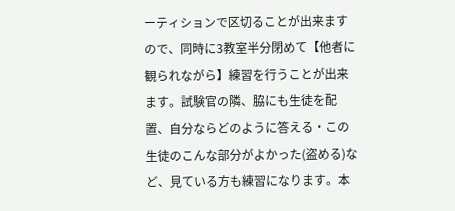ーティションで区切ることが出来ますので、同時に3教室半分閉めて【他者に観られながら】練習を行うことが出来ます。試験官の隣、脇にも生徒を配置、自分ならどのように答える・この生徒のこんな部分がよかった(盗める)など、見ている方も練習になります。本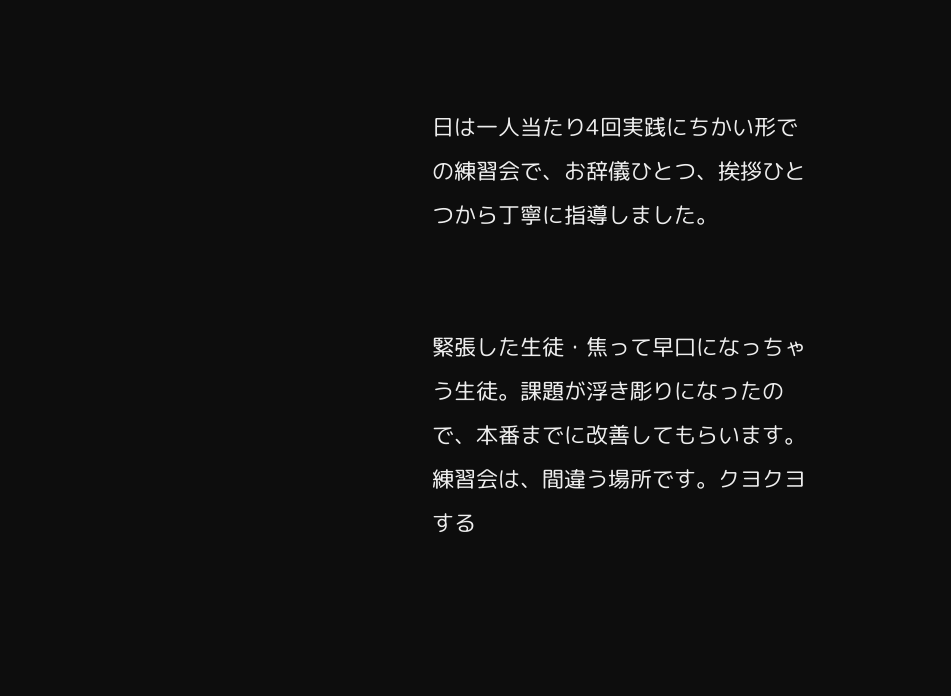日は一人当たり4回実践にちかい形での練習会で、お辞儀ひとつ、挨拶ひとつから丁寧に指導しました。


緊張した生徒・焦って早口になっちゃう生徒。課題が浮き彫りになったので、本番までに改善してもらいます。
練習会は、間違う場所です。クヨクヨする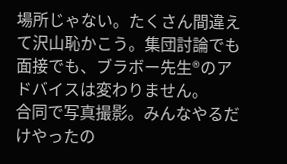場所じゃない。たくさん間違えて沢山恥かこう。集団討論でも面接でも、ブラボー先生®のアドバイスは変わりません。
合同で写真撮影。みんなやるだけやったの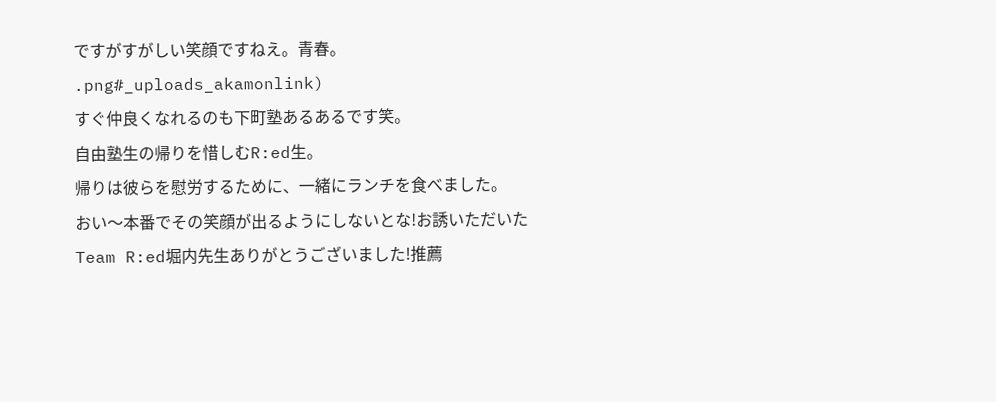ですがすがしい笑顔ですねえ。青春。
.png#_uploads_akamonlink)
すぐ仲良くなれるのも下町塾あるあるです笑。
自由塾生の帰りを惜しむR:ed生。
帰りは彼らを慰労するために、一緒にランチを食べました。
おい〜本番でその笑顔が出るようにしないとな!お誘いただいたTeam R:ed堀内先生ありがとうございました!推薦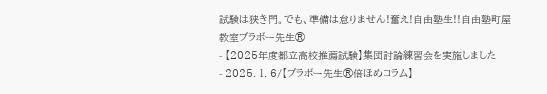試験は狭き門。でも、準備は怠りません!奮え!自由塾生!!自由塾町屋教室ブラボー先生®
- 【2025年度都立高校推薦試験】集団討論練習会を実施しました
- 2025. 1. 6/【ブラボー先生®倍ほめコラム】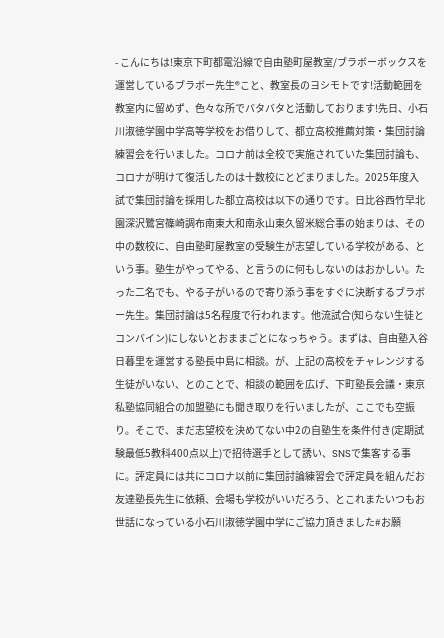- こんにちは!東京下町都電沿線で自由塾町屋教室/ブラボーボックスを運営しているブラボー先生®こと、教室長のヨシモトです!活動範囲を教室内に留めず、色々な所でバタバタと活動しております!先日、小石川淑徳学園中学高等学校をお借りして、都立高校推薦対策・集団討論練習会を行いました。コロナ前は全校で実施されていた集団討論も、コロナが明けて復活したのは十数校にとどまりました。2025年度入試で集団討論を採用した都立高校は以下の通りです。日比谷西竹早北園深沢鷺宮篠崎調布南東大和南永山東久留米総合事の始まりは、その中の数校に、自由塾町屋教室の受験生が志望している学校がある、という事。塾生がやってやる、と言うのに何もしないのはおかしい。たった二名でも、やる子がいるので寄り添う事をすぐに決断するブラボー先生。集団討論は5名程度で行われます。他流試合(知らない生徒とコンバイン)にしないとおままごとになっちゃう。まずは、自由塾入谷日暮里を運営する塾長中島に相談。が、上記の高校をチャレンジする生徒がいない、とのことで、相談の範囲を広げ、下町塾長会議・東京私塾協同組合の加盟塾にも聞き取りを行いましたが、ここでも空振り。そこで、まだ志望校を決めてない中2の自塾生を条件付き(定期試験最低5教科400点以上)で招待選手として誘い、SNSで集客する事に。評定員には共にコロナ以前に集団討論練習会で評定員を組んだお友達塾長先生に依頼、会場も学校がいいだろう、とこれまたいつもお世話になっている小石川淑徳学園中学にご協力頂きました#お願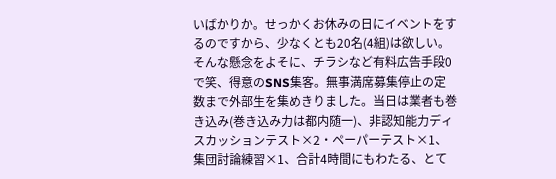いばかりか。せっかくお休みの日にイベントをするのですから、少なくとも20名(4組)は欲しい。そんな懸念をよそに、チラシなど有料広告手段0で笑、得意のSNS集客。無事満席募集停止の定数まで外部生を集めきりました。当日は業者も巻き込み(巻き込み力は都内随一)、非認知能力ディスカッションテスト×2・ペーパーテスト×1、集団討論練習×1、合計4時間にもわたる、とて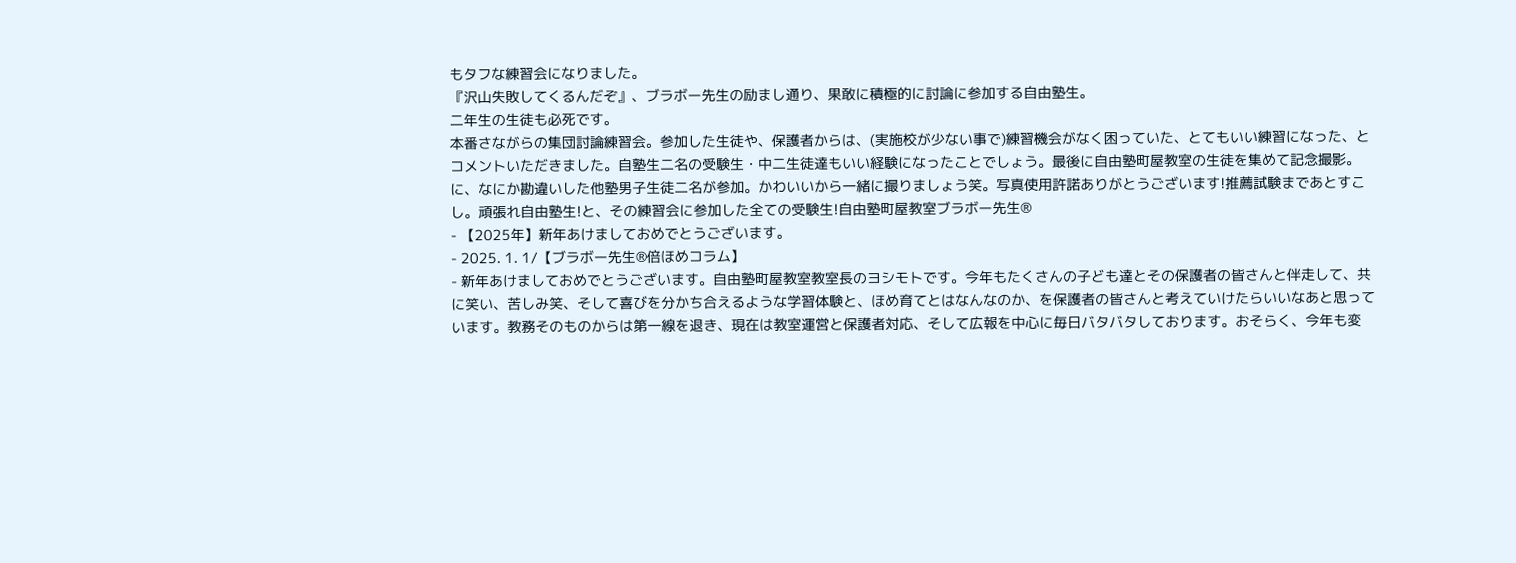もタフな練習会になりました。
『沢山失敗してくるんだぞ』、ブラボー先生の励まし通り、果敢に積極的に討論に参加する自由塾生。
二年生の生徒も必死です。
本番さながらの集団討論練習会。参加した生徒や、保護者からは、(実施校が少ない事で)練習機会がなく困っていた、とてもいい練習になった、とコメントいただきました。自塾生二名の受験生・中二生徒達もいい経験になったことでしょう。最後に自由塾町屋教室の生徒を集めて記念撮影。
に、なにか勘違いした他塾男子生徒二名が参加。かわいいから一緒に撮りましょう笑。写真使用許諾ありがとうございます!推薦試験まであとすこし。頑張れ自由塾生!と、その練習会に参加した全ての受験生!自由塾町屋教室ブラボー先生®
- 【2025年】新年あけましておめでとうございます。
- 2025. 1. 1/【ブラボー先生®倍ほめコラム】
- 新年あけましておめでとうございます。自由塾町屋教室教室長のヨシモトです。今年もたくさんの子ども達とその保護者の皆さんと伴走して、共に笑い、苦しみ笑、そして喜びを分かち合えるような学習体験と、ほめ育てとはなんなのか、を保護者の皆さんと考えていけたらいいなあと思っています。教務そのものからは第一線を退き、現在は教室運営と保護者対応、そして広報を中心に毎日バタバタしております。おそらく、今年も変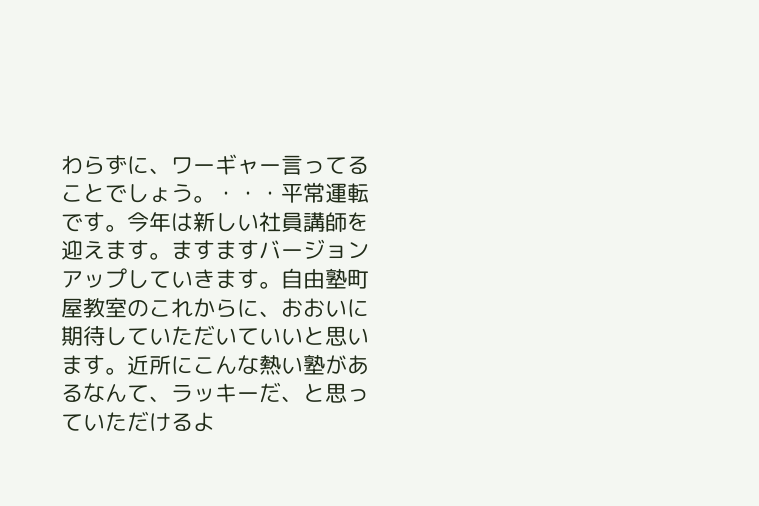わらずに、ワーギャー言ってることでしょう。・・・平常運転です。今年は新しい社員講師を迎えます。ますますバージョンアップしていきます。自由塾町屋教室のこれからに、おおいに期待していただいていいと思います。近所にこんな熱い塾があるなんて、ラッキーだ、と思っていただけるよ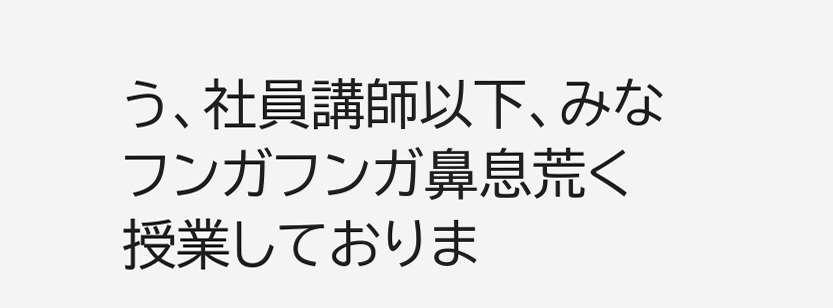う、社員講師以下、みなフンガフンガ鼻息荒く授業しておりま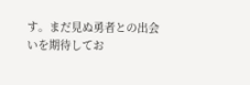す。まだ見ぬ勇者との出会いを期待してお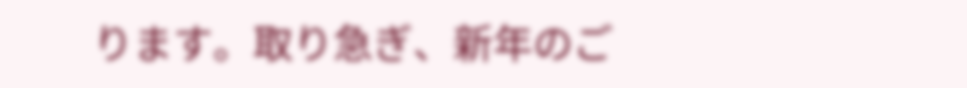ります。取り急ぎ、新年のご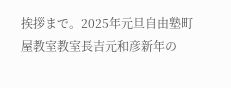挨拶まで。2025年元旦自由塾町屋教室教室長吉元和彦新年の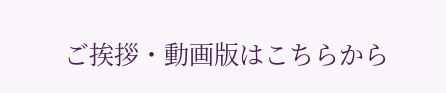ご挨拶・動画版はこちらから